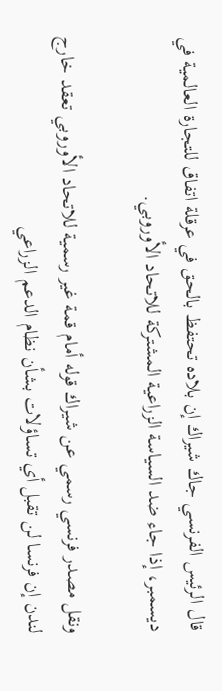قال الرئيس الفرنسي جاك شيراك إن بلاده تحتفظ بالحق في عرقلة اتفاق للتجارة العالمية في ديسمبر، إذا جاء ضد السياسة الزراعية المشتركة للاتحاد الأوروبي.

ونقل مصدر فرنسي رسمي عن شيراك قوله أمام قمة غير رسمية للاتحاد الأوروبي تعقد خارج لندن إن فرنسا لن تقبل أي تساؤلات بشأن نظام الدعم الزراعي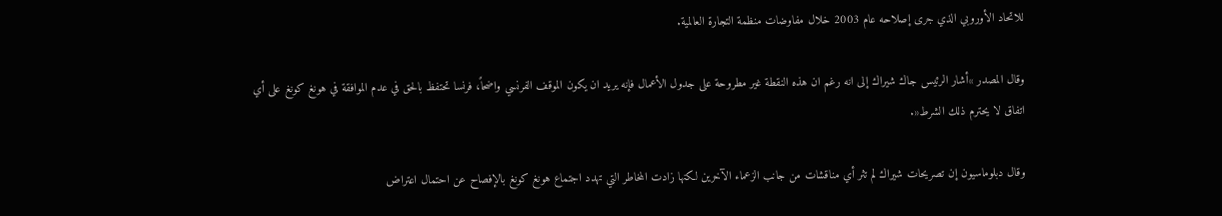للاتحاد الأوروبي الذي جرى إصلاحه عام 2003 خلال مفاوضات منظمة التجارة العالمية.

وقال المصدر »أشار الرئيس جاك شيراك إلى انه رغم ان هذه النقطة غير مطروحة على جدول الأعمال فإنه يريد ان يكون الموقف الفرنسي واضحاً، فرنسا تحتفظ بالحق في عدم الموافقة في هونغ كونغ على أي اتفاق لا يحترم ذلك الشرط«.

وقال دبلوماسيون إن تصريحات شيراك لم تثر أي مناقشات من جانب الزعماء الآخرين لكنها زادت المخاطر التي تهدد اجتماع هونغ كونغ بالإفصاح عن احتمال اعتراض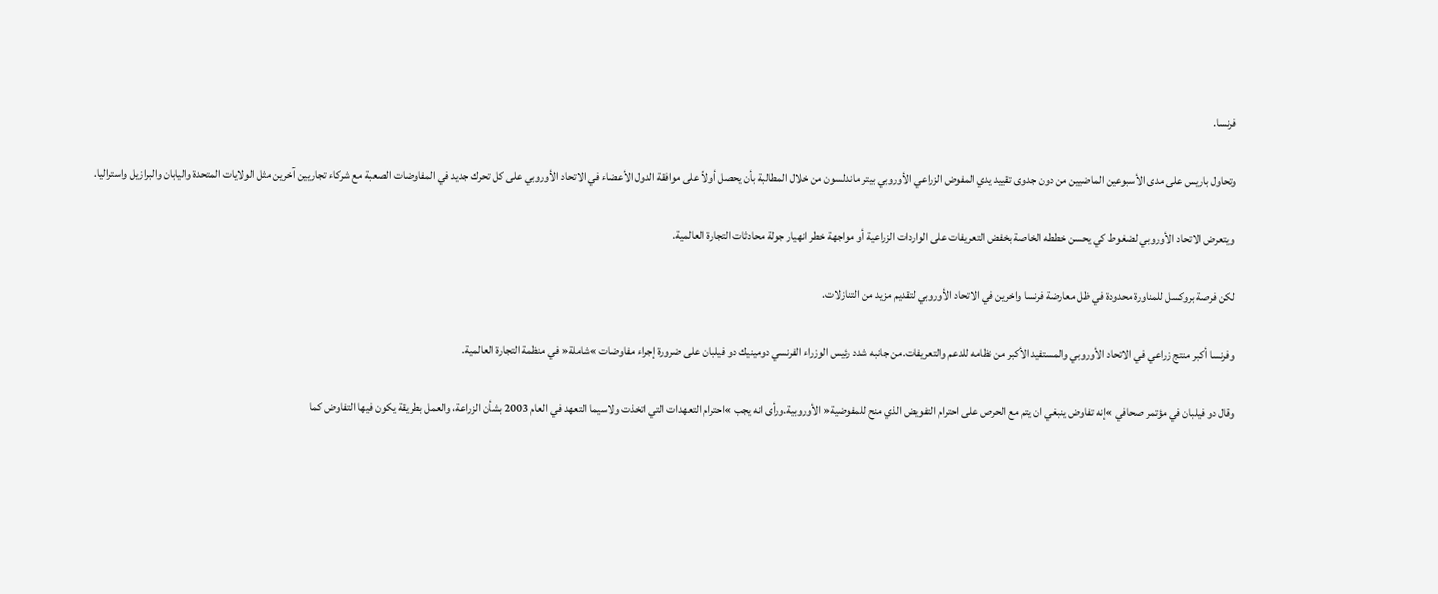فرنسا.

وتحاول باريس على مدى الأسبوعين الماضيين من دون جدوى تقييد يدي المفوض الزراعي الأوروبي بيتر ماندلسون من خلال المطالبة بأن يحصل أولاً على موافقة الدول الأعضاء في الاتحاد الأوروبي على كل تحرك جديد في المفاوضات الصعبة مع شركاء تجاريين آخرين مثل الولايات المتحدة واليابان والبرازيل واستراليا.

ويتعرض الاتحاد الأوروبي لضغوط كي يحسن خططه الخاصة بخفض التعريفات على الواردات الزراعية أو مواجهة خطر انهيار جولة محادثات التجارة العالمية.

لكن فرصة بروكسل للمناورة محدودة في ظل معارضة فرنسا واخرين في الاتحاد الأوروبي لتقديم مزيد من التنازلات.

وفرنسا أكبر منتج زراعي في الاتحاد الأوروبي والمستفيد الأكبر من نظامه للدعم والتعريفات.من جانبه شدد رئيس الوزراء الفرنسي دومينيك دو فيلبان على ضرورة إجراء مفاوضات »شاملة« في منظمة التجارة العالمية.

وقال دو فيلبان في مؤتمر صحافي »إنه تفاوض ينبغي ان يتم مع الحرص على احترام التفويض الذي منح للمفوضية« الأوروبية.ورأى انه يجب »احترام التعهدات التي اتخذت ولاسيما التعهد في العام 2003 بشأن الزراعة، والعمل بطريقة يكون فيها التفاوض كما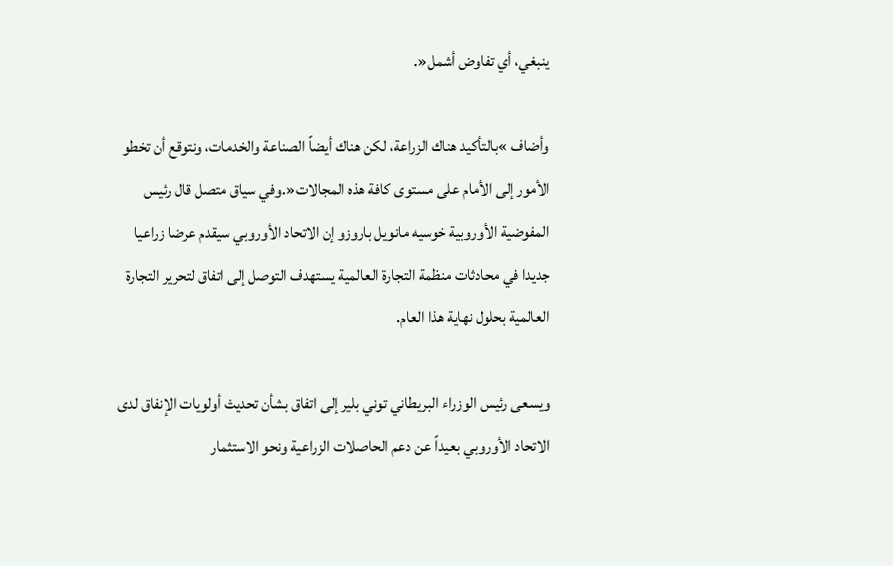ينبغي، أي تفاوض أشمل«.

وأضاف »بالتأكيد هناك الزراعة، لكن هناك أيضاً الصناعة والخدمات، ونتوقع أن تخطو الأمور إلى الأمام على مستوى كافة هذه المجالات«.وفي سياق متصل قال رئيس المفوضية الأوروبية خوسيه مانويل باروزو إن الاتحاد الأوروبي سيقدم عرضا زراعيا جديدا في محادثات منظمة التجارة العالمية يستهدف التوصل إلى اتفاق لتحرير التجارة العالمية بحلول نهاية هذا العام.

ويسعى رئيس الوزراء البريطاني توني بلير إلى اتفاق بشأن تحديث أولويات الإنفاق لدى الاتحاد الأوروبي بعيداً عن دعم الحاصلات الزراعية ونحو الاستثمار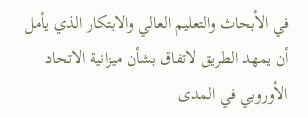في الأبحاث والتعليم العالي والابتكار الذي يأمل أن يمهد الطريق لاتفاق بشأن ميزانية الاتحاد الأوروبي في المدى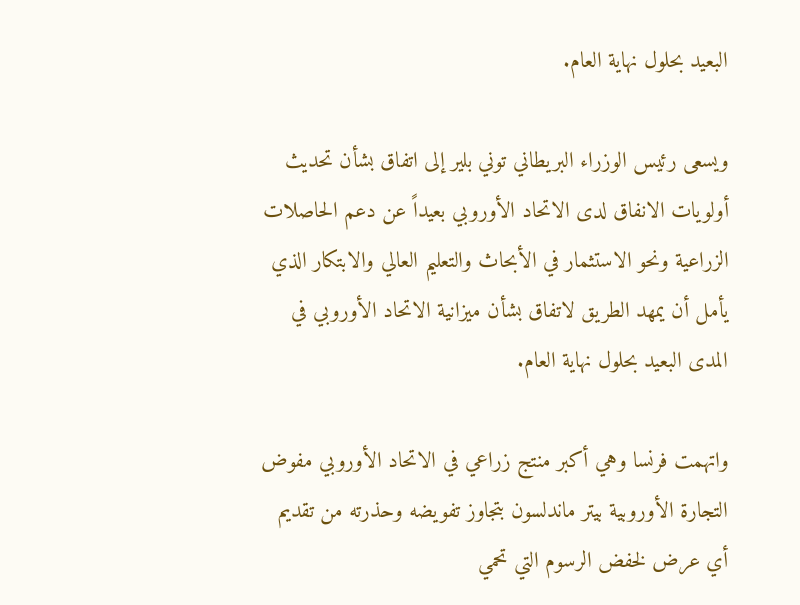البعيد بحلول نهاية العام.

ويسعى رئيس الوزراء البريطاني توني بلير إلى اتفاق بشأن تحديث أولويات الانفاق لدى الاتحاد الأوروبي بعيداً عن دعم الحاصلات الزراعية ونحو الاستثمار في الأبحاث والتعليم العالي والابتكار الذي يأمل أن يمهد الطريق لاتفاق بشأن ميزانية الاتحاد الأوروبي في المدى البعيد بحلول نهاية العام.

واتهمت فرنسا وهي أكبر منتج زراعي في الاتحاد الأوروبي مفوض التجارة الأوروبية بيتر ماندلسون بتجاوز تفويضه وحذرته من تقديم أي عرض لخفض الرسوم التي تحمي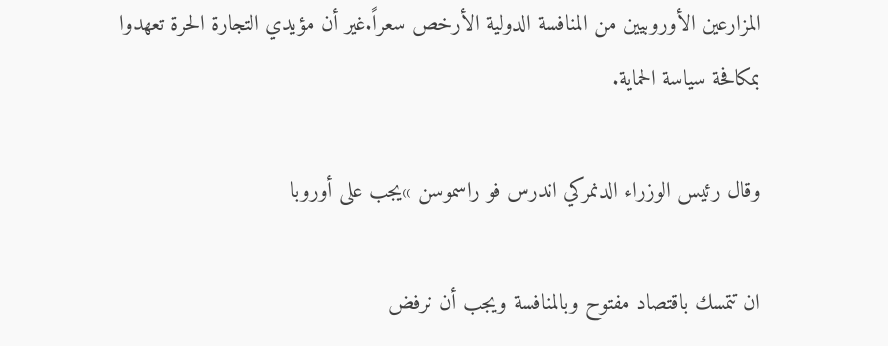المزارعين الأوروبيين من المنافسة الدولية الأرخص سعراً.غير أن مؤيدي التجارة الحرة تعهدوا بمكافحة سياسة الحماية.

وقال رئيس الوزراء الدنمركي اندرس فو راسموسن »يجب على أوروبا

ان تتمسك باقتصاد مفتوح وبالمنافسة ويجب أن نرفض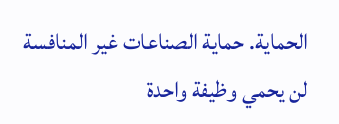الحماية. حماية الصناعات غير المنافسة لن يحمي وظيفة واحدة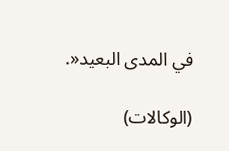في المدى البعيد«.

(الوكالات)